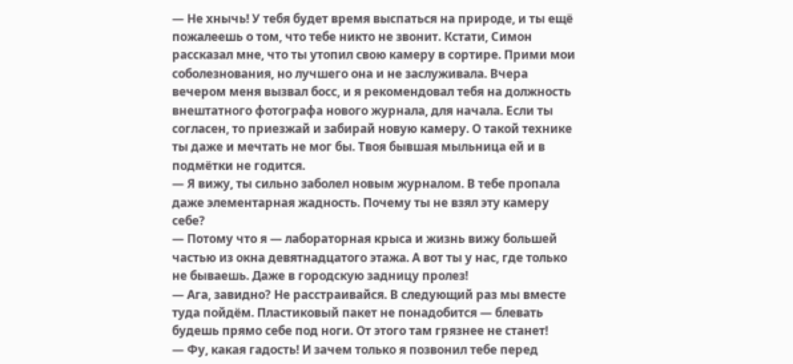— Не хнычь! У тебя будет время выспаться на природе, и ты ещё пожалеешь о том, что тебе никто не звонит. Кстати, Симон рассказал мне, что ты утопил свою камеру в сортире. Прими мои соболезнования, но лучшего она и не заслуживала. Вчера вечером меня вызвал босс, и я рекомендовал тебя на должность внештатного фотографа нового журнала, для начала. Если ты согласен, то приезжай и забирай новую камеру. О такой технике ты даже и мечтать не мог бы. Твоя бывшая мыльница ей и в подмётки не годится.
— Я вижу, ты сильно заболел новым журналом. В тебе пропала даже элементарная жадность. Почему ты не взял эту камеру себе?
— Потому что я — лабораторная крыса и жизнь вижу большей частью из окна девятнадцатого этажа. А вот ты у нас, где только не бываешь. Даже в городскую задницу пролез!
— Ага, завидно? Не расстраивайся. В следующий раз мы вместе туда пойдём. Пластиковый пакет не понадобится — блевать будешь прямо себе под ноги. От этого там грязнее не станет!
— Фу, какая гадость! И зачем только я позвонил тебе перед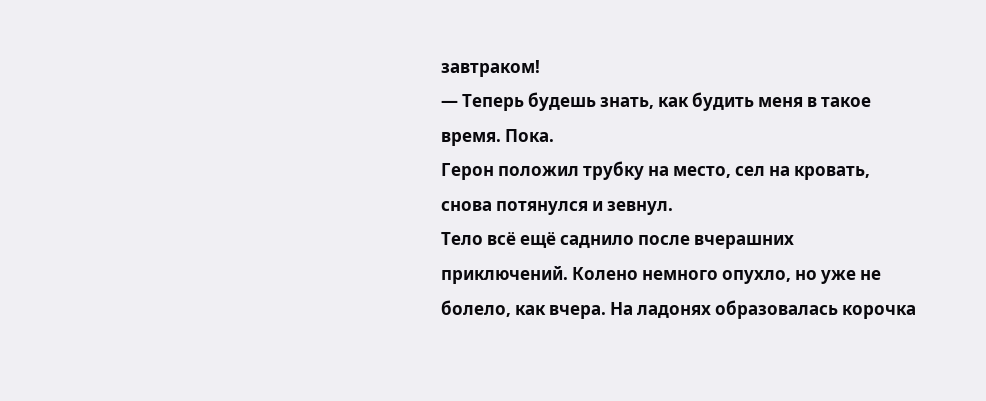завтраком!
— Теперь будешь знать, как будить меня в такое время. Пока.
Герон положил трубку на место, сел на кровать, снова потянулся и зевнул.
Тело всё ещё саднило после вчерашних приключений. Колено немного опухло, но уже не болело, как вчера. На ладонях образовалась корочка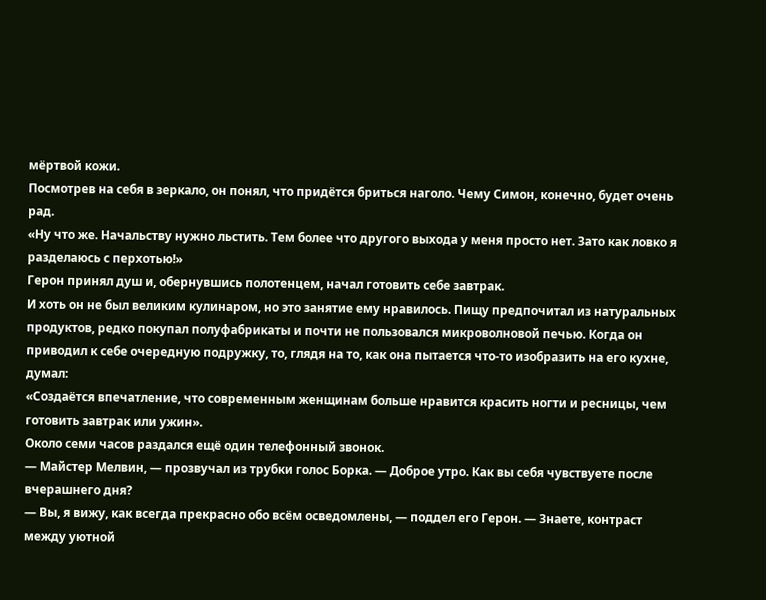мёртвой кожи.
Посмотрев на себя в зеркало, он понял, что придётся бриться наголо. Чему Симон, конечно, будет очень рад.
«Ну что же. Начальству нужно льстить. Тем более что другого выхода у меня просто нет. Зато как ловко я разделаюсь с перхотью!»
Герон принял душ и, обернувшись полотенцем, начал готовить себе завтрак.
И хоть он не был великим кулинаром, но это занятие ему нравилось. Пищу предпочитал из натуральных продуктов, редко покупал полуфабрикаты и почти не пользовался микроволновой печью. Когда он приводил к себе очередную подружку, то, глядя на то, как она пытается что-то изобразить на его кухне, думал:
«Создаётся впечатление, что современным женщинам больше нравится красить ногти и ресницы, чем готовить завтрак или ужин».
Около семи часов раздался ещё один телефонный звонок.
— Майстер Мелвин, — прозвучал из трубки голос Борка. — Доброе утро. Как вы себя чувствуете после вчерашнего дня?
— Вы, я вижу, как всегда прекрасно обо всём осведомлены, — поддел его Герон. — Знаете, контраст между уютной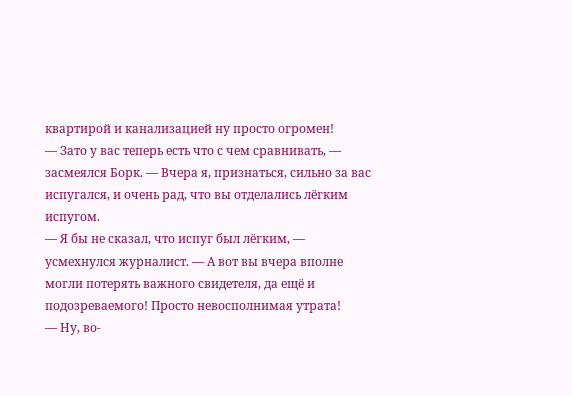квартирой и канализацией ну просто огромен!
— Зато у вас теперь есть что с чем сравнивать, — засмеялся Борк. — Вчера я, признаться, сильно за вас испугался, и очень рад, что вы отделались лёгким испугом.
— Я бы не сказал, что испуг был лёгким, — усмехнулся журналист. — А вот вы вчера вполне могли потерять важного свидетеля, да ещё и подозреваемого! Просто невосполнимая утрата!
— Ну, во-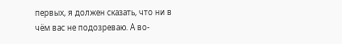первых, я должен сказать, что ни в чём вас не подозреваю. А во-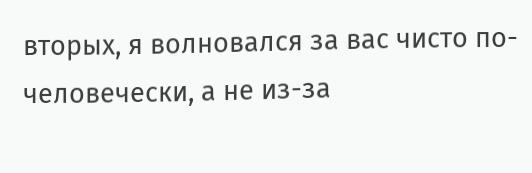вторых, я волновался за вас чисто по-человечески, а не из-за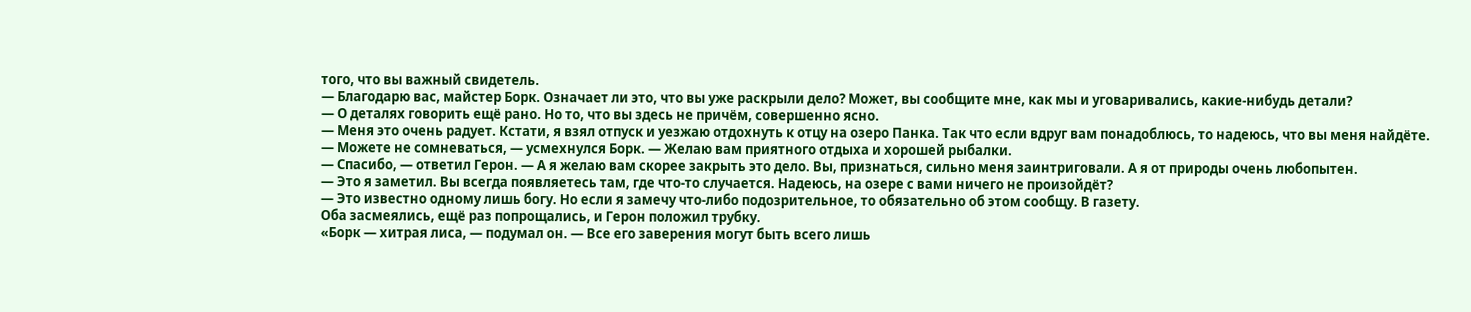того, что вы важный свидетель.
— Благодарю вас, майстер Борк. Означает ли это, что вы уже раскрыли дело? Может, вы сообщите мне, как мы и уговаривались, какие-нибудь детали?
— О деталях говорить ещё рано. Но то, что вы здесь не причём, совершенно ясно.
— Меня это очень радует. Кстати, я взял отпуск и уезжаю отдохнуть к отцу на озеро Панка. Так что если вдруг вам понадоблюсь, то надеюсь, что вы меня найдёте.
— Можете не сомневаться, — усмехнулся Борк. — Желаю вам приятного отдыха и хорошей рыбалки.
— Спасибо, — ответил Герон. — А я желаю вам скорее закрыть это дело. Вы, признаться, сильно меня заинтриговали. А я от природы очень любопытен.
— Это я заметил. Вы всегда появляетесь там, где что-то случается. Надеюсь, на озере с вами ничего не произойдёт?
— Это известно одному лишь богу. Но если я замечу что-либо подозрительное, то обязательно об этом сообщу. В газету.
Оба засмеялись, ещё раз попрощались, и Герон положил трубку.
«Борк — хитрая лиса, — подумал он. — Все его заверения могут быть всего лишь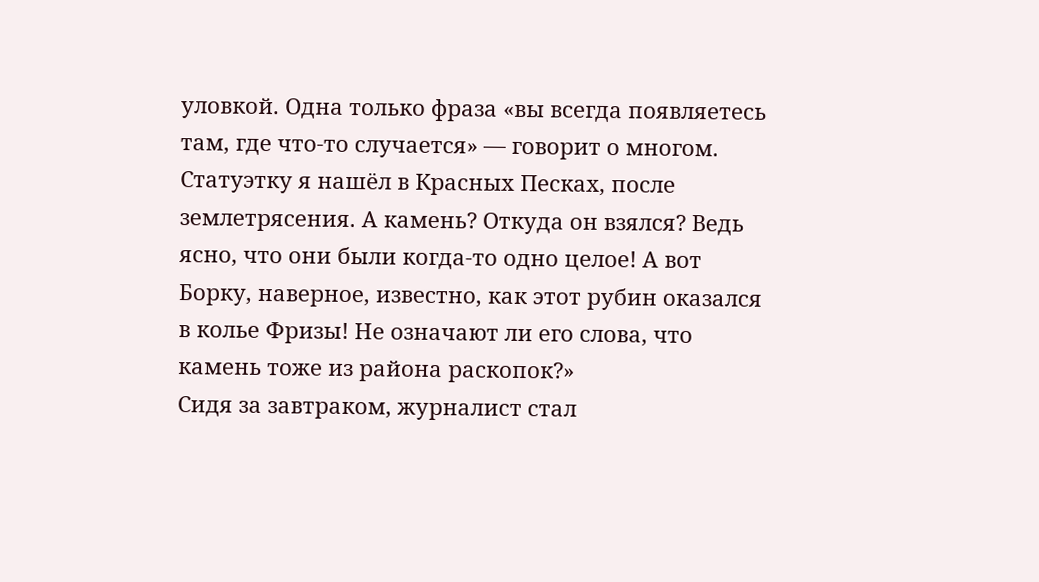уловкой. Одна только фраза «вы всегда появляетесь там, где что-то случается» — говорит о многом. Статуэтку я нашёл в Красных Песках, после землетрясения. А камень? Откуда он взялся? Ведь ясно, что они были когда-то одно целое! А вот Борку, наверное, известно, как этот рубин оказался в колье Фризы! Не означают ли его слова, что камень тоже из района раскопок?»
Сидя за завтраком, журналист стал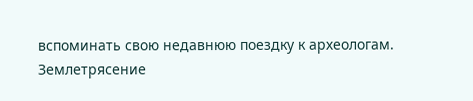вспоминать свою недавнюю поездку к археологам.
Землетрясение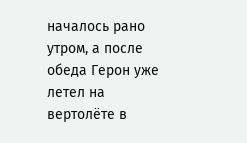началось рано утром, а после обеда Герон уже летел на вертолёте в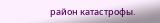район катастрофы.